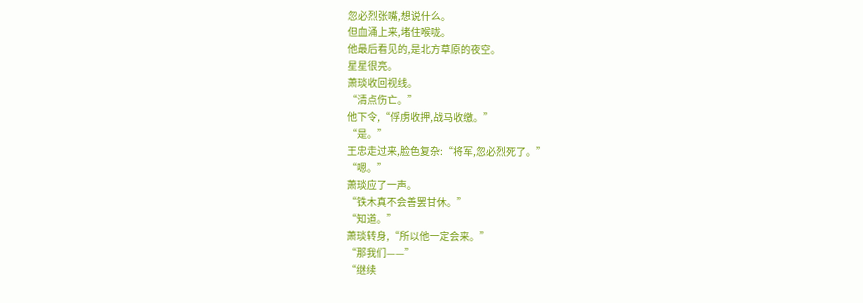忽必烈张嘴,想说什么。
但血涌上来,堵住喉咙。
他最后看见的,是北方草原的夜空。
星星很亮。
萧琰收回视线。
“清点伤亡。”
他下令,“俘虏收押,战马收缴。”
“是。”
王忠走过来,脸色复杂:“将军,忽必烈死了。”
“嗯。”
萧琰应了一声。
“铁木真不会善罢甘休。”
“知道。”
萧琰转身,“所以他一定会来。”
“那我们——”
“继续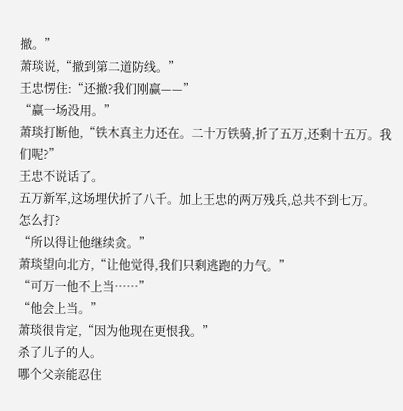撤。”
萧琰说,“撤到第二道防线。”
王忠愣住:“还撤?我们刚赢——”
“赢一场没用。”
萧琰打断他,“铁木真主力还在。二十万铁骑,折了五万,还剩十五万。我们呢?”
王忠不说话了。
五万新军,这场埋伏折了八千。加上王忠的两万残兵,总共不到七万。
怎么打?
“所以得让他继续贪。”
萧琰望向北方,“让他觉得,我们只剩逃跑的力气。”
“可万一他不上当……”
“他会上当。”
萧琰很肯定,“因为他现在更恨我。”
杀了儿子的人。
哪个父亲能忍住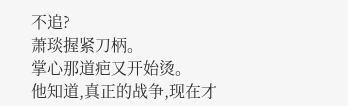不追?
萧琰握紧刀柄。
掌心那道疤又开始烫。
他知道,真正的战争,现在才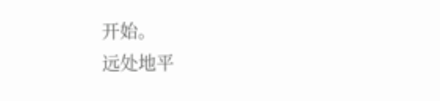开始。
远处地平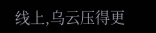线上,乌云压得更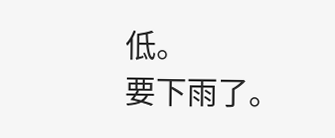低。
要下雨了。